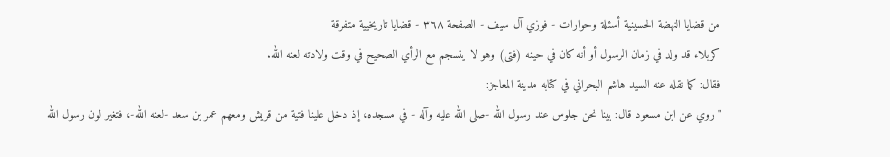من قضايا النهضة الحسينية أسئلة وحوارات - فوزي آل سيف - الصفحة ٣٦٨ - قضايا تاریخيية متفرقة
كربلاء قد ولد في زمان الرسول أو أنه كان في حينه (فتى) وهو لا ينسجم مع الرأي الصحيح في وقت ولادته لعنه الله.
فقال: كما نقله عنه السيد هاشم البحراني في كتابه مدينة المعاجز:
"روي عن ابن مسعود قال: بينا نحن جلوس عند رسول الله -صلى الله عليه وآله - في مسجده، إذ دخل علينا فتية من قريش ومعهم عمر بن سعد -لعنه الله-، فتغير لون رسول الله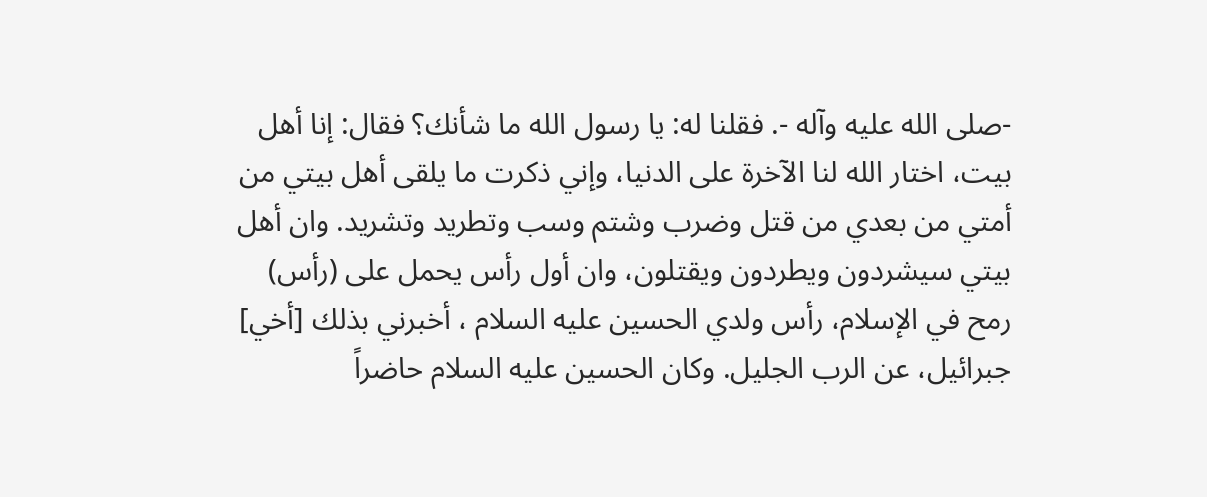-صلى الله عليه وآله -. فقلنا له: يا رسول الله ما شأنك؟ فقال: إنا أهل بيت، اختار الله لنا الآخرة على الدنيا، وإني ذكرت ما يلقى أهل بيتي من أمتي من بعدي من قتل وضرب وشتم وسب وتطريد وتشريد. وان أهل بيتي سيشردون ويطردون ويقتلون، وان أول رأس يحمل على (رأس) رمح في الإسلام، رأس ولدي الحسين عليه السلام ، أخبرني بذلك [أخي] جبرائيل، عن الرب الجليل. وكان الحسين عليه السلام حاضراً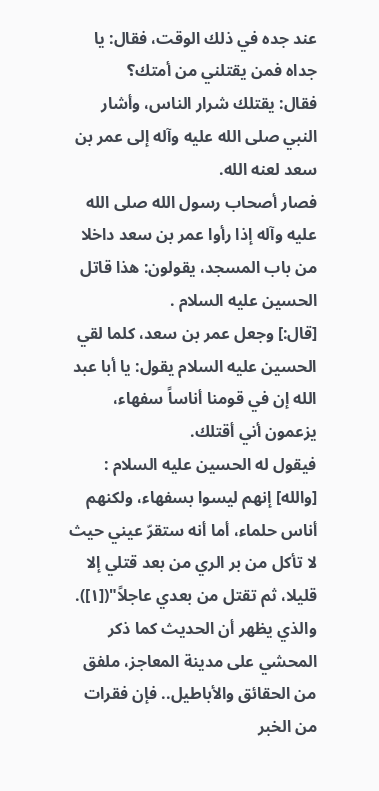عند جده في ذلك الوقت، فقال: يا جداه فمن يقتلني من أمتك؟
فقال: يقتلك شرار الناس، وأشار النبي صلى الله عليه وآله إلى عمر بن سعد لعنه الله.
فصار أصحاب رسول الله صلى الله عليه وآله إذا رأوا عمر بن سعد داخلا من باب المسجد، يقولون: هذا قاتل الحسين عليه السلام .
[قال:] وجعل عمر بن سعد، كلما لقي الحسين عليه السلام يقول: يا أبا عبد الله إن في قومنا أناساً سفهاء، يزعمون أني أقتلك.
فيقول له الحسين عليه السلام : [والله] إنهم ليسوا بسفهاء، ولكنهم أناس حلماء، أما أنه ستقرّ عيني حيث لا تأكل من بر الري من بعد قتلي إلا قليلا، ثم تقتل من بعدي عاجلاً"([١]).
والذي يظهر أن الحديث كما ذكر المحشي على مدينة المعاجز، ملفق من الحقائق والأباطيل.. فإن فقرات من الخبر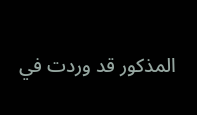المذكور قد وردت في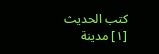كتب الحديث
[١] مدينة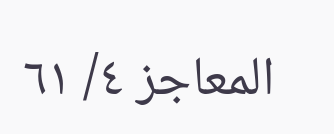المعاجز ٤/ ٦١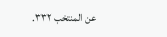عن المنتخب ٣٣٢.